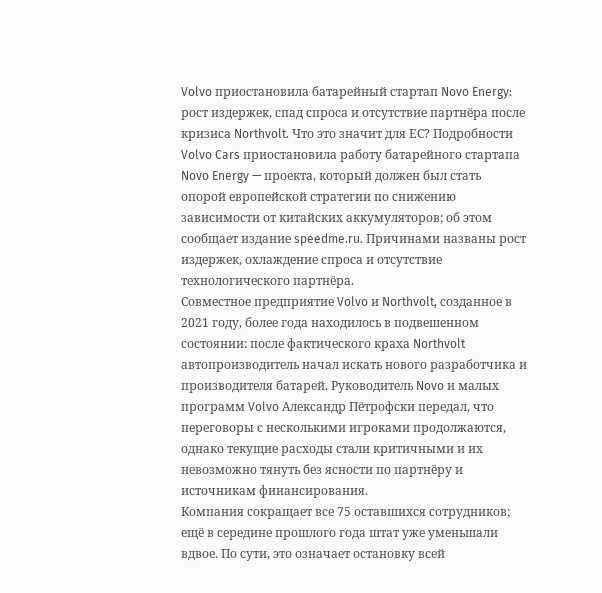Volvo приостановила батарейный стартап Novo Energy: рост издержек, спад спроса и отсутствие партнёра после кризиса Northvolt. Что это значит для ЕС? Подробности
Volvo Cars приостановила работу батарейного стартапа Novo Energy — проекта, который должен был стать опорой европейской стратегии по снижению зависимости от китайских аккумуляторов; об этом сообщает издание speedme.ru. Причинами названы рост издержек, охлаждение спроса и отсутствие технологического партнёра.
Совместное предприятие Volvo и Northvolt, созданное в 2021 году, более года находилось в подвешенном состоянии: после фактического краха Northvolt автопроизводитель начал искать нового разработчика и производителя батарей. Руководитель Novo и малых программ Volvo Александр Пётрофски передал, что переговоры с несколькими игроками продолжаются, однако текущие расходы стали критичными и их невозможно тянуть без ясности по партнёру и источникам финансирования.
Компания сокращает все 75 оставшихся сотрудников; ещё в середине прошлого года штат уже уменьшали вдвое. По сути, это означает остановку всей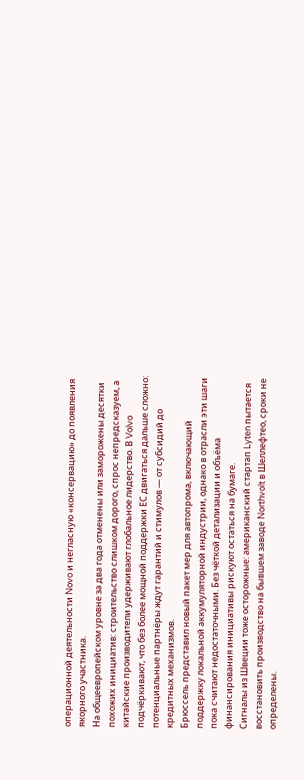операционной деятельности Novo и негласную «консервацию» до появления якорного участника.
На общеевропейском уровне за два года отменены или заморожены десятки похожих инициатив: строительство слишком дорого, спрос непредсказуем, а китайские производители удерживают глобальное лидерство. В Volvo подчёркивают, что без более мощной поддержки ЕС двигаться дальше сложно: потенциальные партнёры ждут гарантий и стимулов — от субсидий до кредитных механизмов.
Брюссель представил новый пакет мер для автопрома, включающий поддержку локальной аккумуляторной индустрии, однако в отрасли эти шаги пока считают недостаточными. Без чёткой детализации и объёма финансирования инициативы рискуют остаться на бумаге.
Сигналы из Швеции тоже осторожные: американский стартап Lyten пытается восстановить производство на бывшем заводе Northvolt в Шеллефтео, сроки не определены.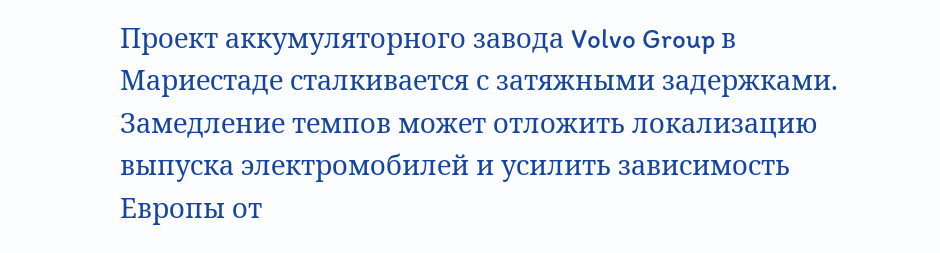Проект аккумуляторного завода Volvo Group в Мариестаде сталкивается с затяжными задержками. Замедление темпов может отложить локализацию выпуска электромобилей и усилить зависимость Европы от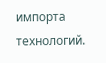импорта технологий.